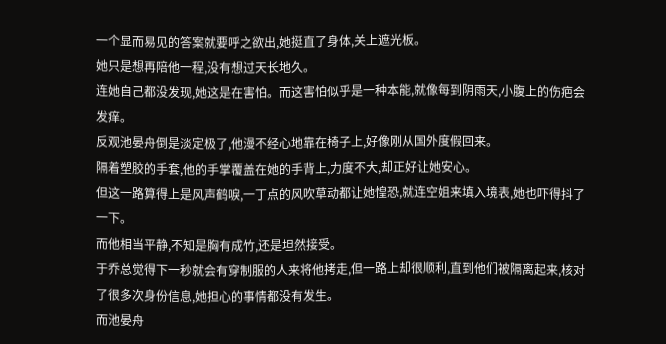一个显而易见的答案就要呼之欲出,她挺直了身体,关上遮光板。
她只是想再陪他一程,没有想过天长地久。
连她自己都没发现,她这是在害怕。而这害怕似乎是一种本能,就像每到阴雨天,小腹上的伤疤会发痒。
反观池晏舟倒是淡定极了,他漫不经心地靠在椅子上,好像刚从国外度假回来。
隔着塑胶的手套,他的手掌覆盖在她的手背上,力度不大,却正好让她安心。
但这一路算得上是风声鹤唳,一丁点的风吹草动都让她惶恐,就连空姐来填入境表,她也吓得抖了一下。
而他相当平静,不知是胸有成竹,还是坦然接受。
于乔总觉得下一秒就会有穿制服的人来将他拷走,但一路上却很顺利,直到他们被隔离起来,核对了很多次身份信息,她担心的事情都没有发生。
而池晏舟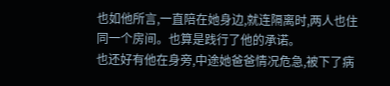也如他所言,一直陪在她身边,就连隔离时,两人也住同一个房间。也算是践行了他的承诺。
也还好有他在身旁,中途她爸爸情况危急,被下了病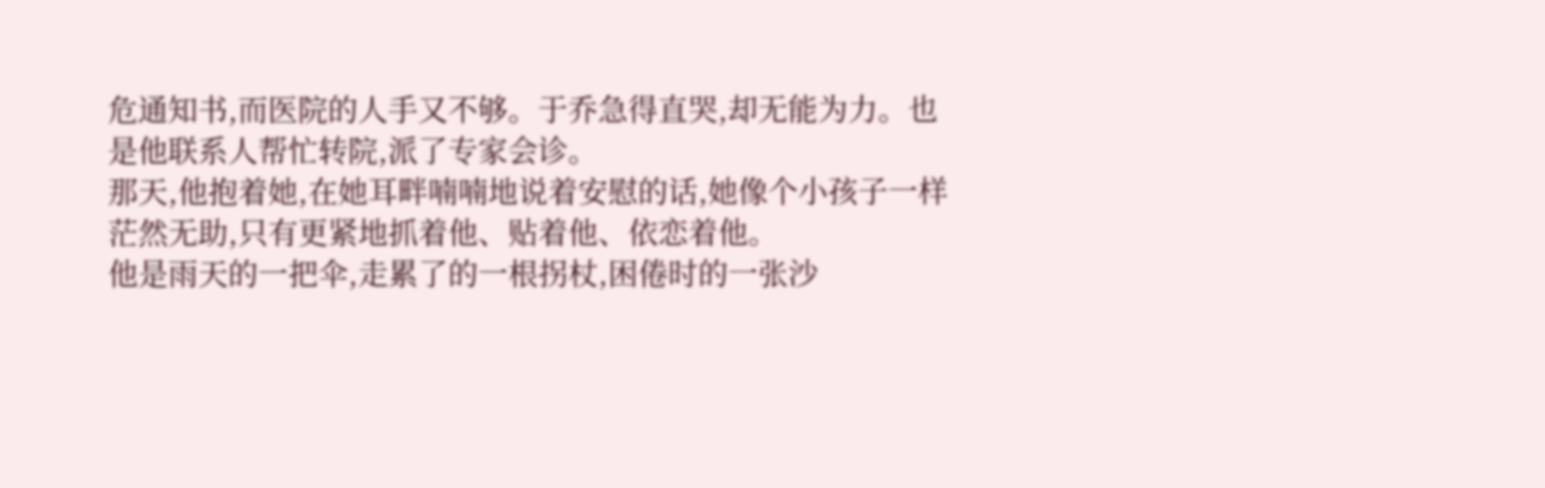危通知书,而医院的人手又不够。于乔急得直哭,却无能为力。也是他联系人帮忙转院,派了专家会诊。
那天,他抱着她,在她耳畔喃喃地说着安慰的话,她像个小孩子一样茫然无助,只有更紧地抓着他、贴着他、依恋着他。
他是雨天的一把伞,走累了的一根拐杖,困倦时的一张沙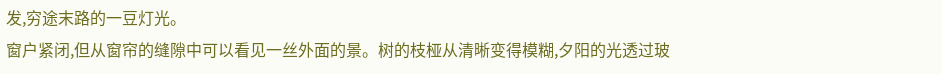发,穷途末路的一豆灯光。
窗户紧闭,但从窗帘的缝隙中可以看见一丝外面的景。树的枝桠从清晰变得模糊,夕阳的光透过玻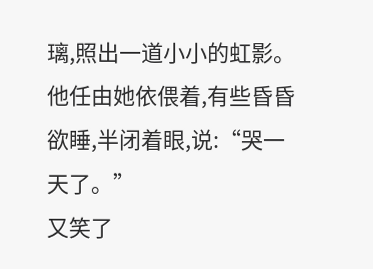璃,照出一道小小的虹影。
他任由她依偎着,有些昏昏欲睡,半闭着眼,说:“哭一天了。”
又笑了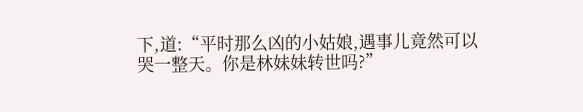下,道:“平时那么凶的小姑娘,遇事儿竟然可以哭一整天。你是林妹妹转世吗?”